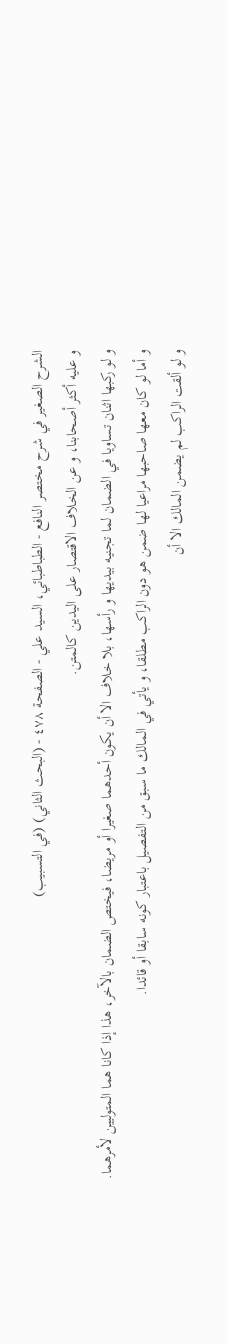الشرح الصغير في شرح مختصر النافع - الطباطبائي، السيد علي - الصفحة ٤٧٨ - (البحث الثاني) (في التسبيب)
و عليه أكثر أصحابنا، و عن الخلاف الاقتصار على اليدين كالمتن.
و لو ركبها اثنان تساويا في الضمان لما تجنيه بيديها و رأسها، بلا خلاف الا أن يكون أحدهما صغيرا أو مريضا، فيختص الضمان بالآخر، هذا إذا كانا هما المتوليين لأمرهما.
و أما لو كان معها صاحبها مراعيا لها ضمن هو دون الراكب مطلقا، و يأتي في المالك ما سبق من التفصيل باعتبار كونه سابقا أو قائدا.
و لو ألقت الراكب لم يضمن المالك الا أن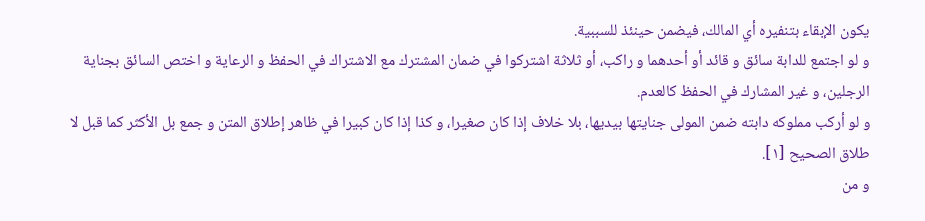يكون الإبقاء بتنفيره أي المالك، فيضمن حينئذ للسببية.
و لو اجتمع للدابة سائق و قائد أو أحدهما و راكب، أو ثلاثة اشتركوا في ضمان المشترك مع الاشتراك في الحفظ و الرعاية و اختص السائق بجناية الرجلين، و غير المشارك في الحفظ كالعدم.
و لو أركب مملوكه دابته ضمن المولى جنايتها بيديها، بلا خلاف إذا كان صغيرا، و كذا إذا كان كبيرا في ظاهر إطلاق المتن و جمع بل الأكثر كما قبل لا طلاق الصحيح [١].
و من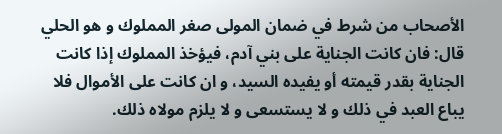الأصحاب من شرط في ضمان المولى صغر المملوك و هو الحلي قال: فان كانت الجناية على بني آدم، فيؤخذ المملوك إذا كانت الجناية بقدر قيمته أو يفيده السيد، و ان كانت على الأموال فلا يباع العبد في ذلك و لا يستسعى و لا يلزم مولاه ذلك.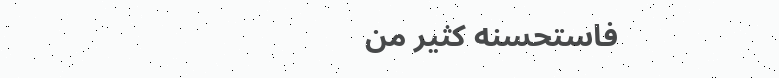فاستحسنه كثير من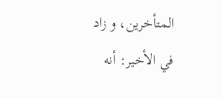المتأخرين، و زاد في الأخير: أنه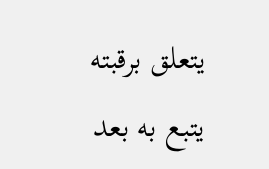يتعلق برقبته يتبع به بعد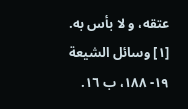عتقه، و لا بأس به.
[١] وسائل الشيعة ١٩- ١٨٨، ب ١٦.